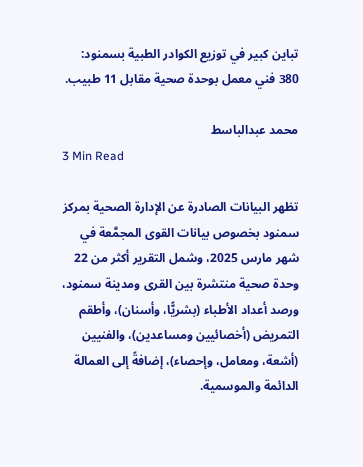تباين كبير في توزيع الكوادر الطبية بسمنود: 380 فني معمل بوحدة صحية مقابل 11 طبيب.

محمد عبدالباسط
3 Min Read

تظهر البيانات الصادرة عن الإدارة الصحية بمركز سمنود بخصوص بيانات القوى المجمَّعة في شهر مارس 2025، وشمل التقرير أكثر من 22 وحدة صحية منتشرة بين القرى ومدينة سمنود، ورصد أعداد الأطباء (بشريًّا، وأسنان)، وأطقم التمريض (أخصائيين ومساعدين)، والفنيين (أشعة، ومعامل، وإحصاء)، إضافةً إلى العمالة الدائمة والموسمية.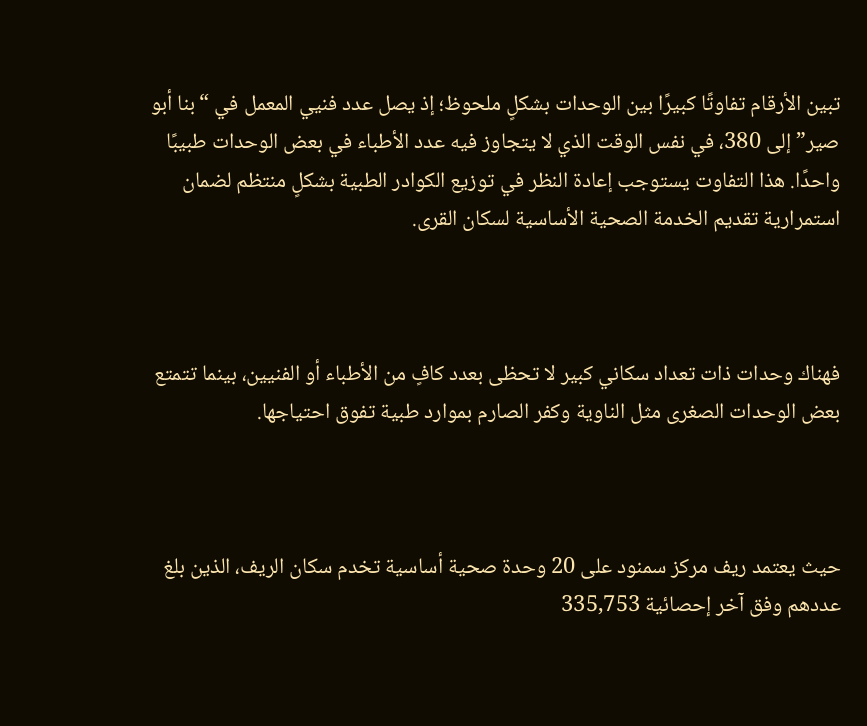تبين الأرقام تفاوتًا كبيرًا بين الوحدات بشكلٍ ملحوظ؛ إذ يصل عدد فنيي المعمل في “بنا أبو صير” إلى 380، في نفس الوقت الذي لا يتجاوز فيه عدد الأطباء في بعض الوحدات طبيبًا واحدًا. هذا التفاوت يستوجب إعادة النظر في توزيع الكوادر الطبية بشكلٍ منتظم لضمان استمرارية تقديم الخدمة الصحية الأساسية لسكان القرى.



فهناك وحدات ذات تعداد سكاني كبير لا تحظى بعدد كافٍ من الأطباء أو الفنيين، بينما تتمتع بعض الوحدات الصغرى مثل الناوية وكفر الصارم بموارد طبية تفوق احتياجها.



حيث يعتمد ريف مركز سمنود على 20 وحدة صحية أساسية تخدم سكان الريف، الذين بلغ عددهم وفق آخر إحصائية 335,753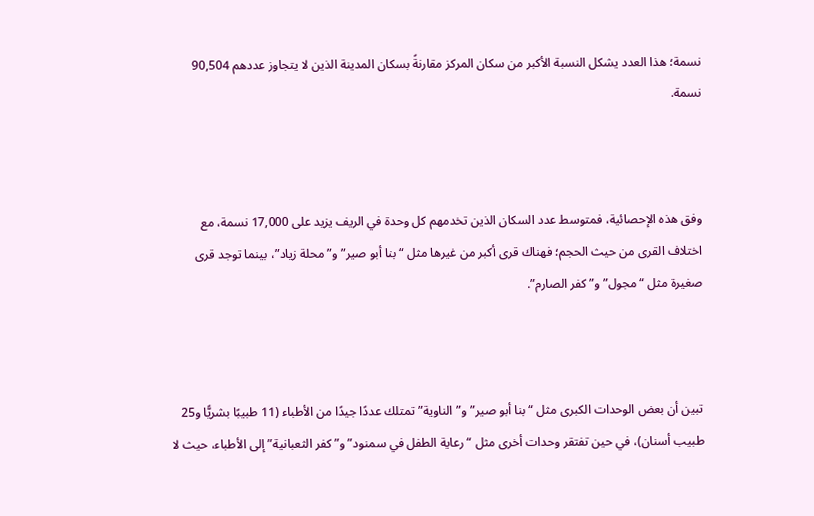نسمة؛ هذا العدد يشكل النسبة الأكبر من سكان المركز مقارنةً بسكان المدينة الذين لا يتجاوز عددهم 90,504 نسمة.



وفق هذه الإحصائية، فمتوسط عدد السكان الذين تخدمهم كل وحدة في الريف يزيد على 17,000 نسمة، مع اختلاف القرى من حيث الحجم؛ فهناك قرى أكبر من غيرها مثل “بنا أبو صير” و”محلة زياد”، بينما توجد قرى صغيرة مثل “مجول” و”كفر الصارم”.



تبين أن بعض الوحدات الكبرى مثل “بنا أبو صير” و”الناوية” تمتلك عددًا جيدًا من الأطباء (11 طبيبًا بشريًّا و25 طبيب أسنان)، في حين تفتقر وحدات أخرى مثل “رعاية الطفل في سمنود” و”كفر الثعبانية” إلى الأطباء، حيث لا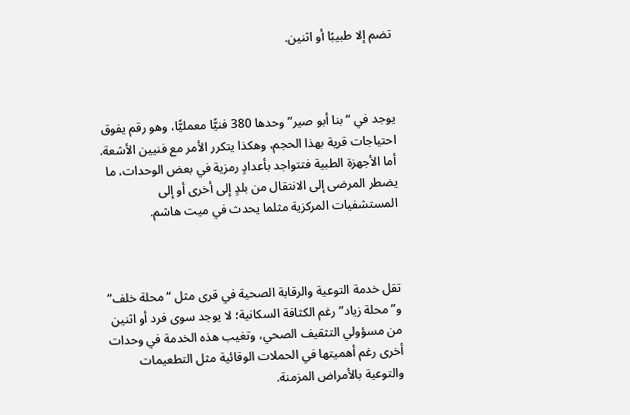تضم إلا طبيبًا أو اثنين.



يوجد في “بنا أبو صير” وحدها 380 فنيًّا معمليًّا، وهو رقم يفوق احتياجات قرية بهذا الحجم، وهكذا يتكرر الأمر مع فنيين الأشعة. أما الأجهزة الطبية فتتواجد بأعدادٍ رمزية في بعض الوحدات، ما يضطر المرضى إلى الانتقال من بلدٍ إلى أخرى أو إلى المستشفيات المركزية مثلما يحدث في ميت هاشم.



تقل خدمة التوعية والرقابة الصحية في قرى مثل “محلة خلف” و”محلة زياد” رغم الكثافة السكانية؛ لا يوجد سوى فرد أو اثنين من مسؤولي التثقيف الصحي، وتغيب هذه الخدمة في وحدات أخرى رغم أهميتها في الحملات الوقائية مثل التطعيمات والتوعية بالأمراض المزمنة.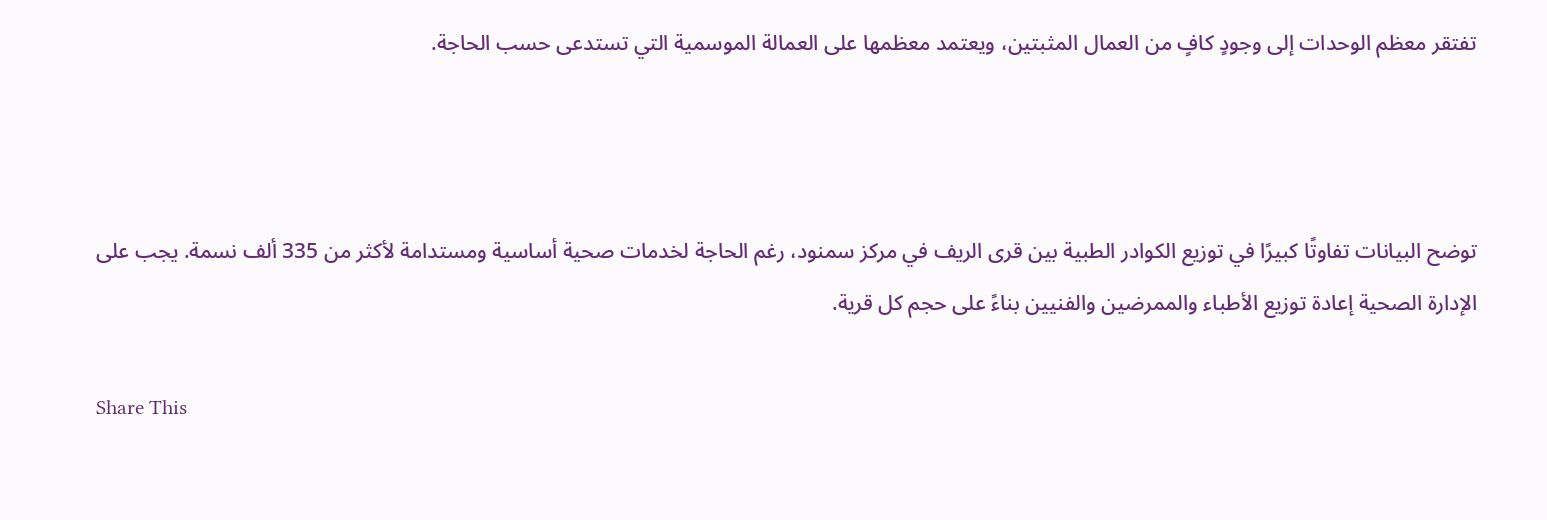تفتقر معظم الوحدات إلى وجودٍ كافٍ من العمال المثبتين، ويعتمد معظمها على العمالة الموسمية التي تستدعى حسب الحاجة.



توضح البيانات تفاوتًا كبيرًا في توزيع الكوادر الطبية بين قرى الريف في مركز سمنود، رغم الحاجة لخدمات صحية أساسية ومستدامة لأكثر من 335 ألف نسمة. يجب على الإدارة الصحية إعادة توزيع الأطباء والممرضين والفنيين بناءً على حجم كل قرية.

Share This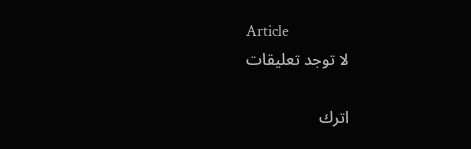Article
لا توجد تعليقات

اترك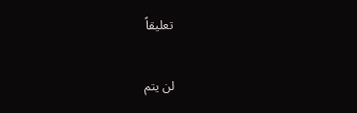تعليقاً

لن يتم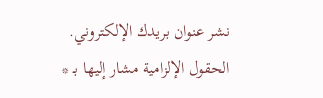نشر عنوان بريدك الإلكتروني. الحقول الإلزامية مشار إليها بـ *